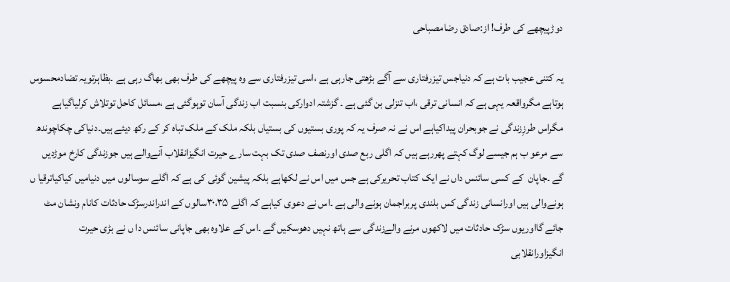دوڑپیچھے کی طرف! از:صادق رضامصباحی

یہ کتنی عجیب بات ہے کہ دنیاجس تیزرفتاری سے آگے بڑھتی جارہی ہے ،اسی تیزرفتاری سے وہ پیچھے کی طرف بھی بھاگ رہی ہے ۔بظاہرتویہ تضادمحسوس ہوتاہے مگرواقعہ یہی ہے کہ انسانی ترقی ،اب تنزلی بن گئی ہے ۔ گزشتہ ادوارکی بنسبت اب زندگی آسان توہوگئی ہے ،مسائل کاحل توتلاش کرلیاگیاہے مگراس طرزِزندگی نے جوبحران پیداکیاہے اس نے نہ صرف یہ کہ پوری بستیوں کی بستیاں بلکہ ملک کے ملک تباہ کر کے رکھ دیئے ہیں۔دنیاکی چکاچوندھ سے مرعو ب ہم جیسے لوگ کہتے پھررہے ہیں کہ اگلی ربع صدی اورنصف صدی تک بہت سارے حیرت انگیزانقلاب آنےوالے ہیں جوزندگی کارخ موڑدیں گے ۔جاپان  کے کسی سائنس داں نے ایک کتاب تحریرکی ہے جس میں اس نے لکھاہے بلکہ پیشین گوئی کی ہے کہ اگلے سوسالوں میں دنیامیں کیاکیاترقیا ں ہونےوالی ہیں اورانسانی زندگی کس بلندی پربراجمان ہونے والی ہے ۔اس نے دعوی کیاہے کہ اگلے ۳۰،۳۵سالوں کے اندراندرسڑک حادثات کانام ونشان مٹ جائے گااوریوں سڑک حادثات میں لاکھوں مرنے والےزندگی سے ہاتھ نہیں دھوسکیں گے ۔اس کے علاوہ بھی جاپانی سائنس دا ں نے بڑی حیرت انگیزاورانقلابی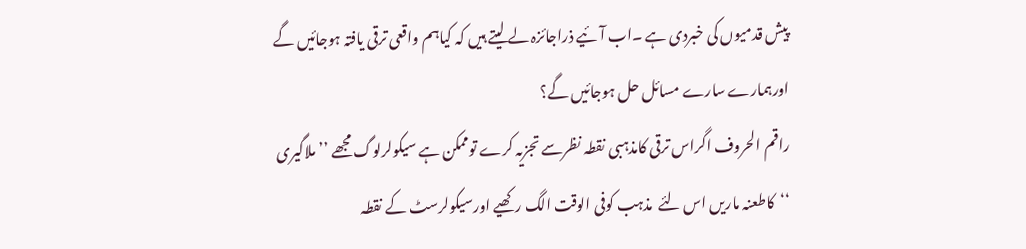پیش قدمیوں کی خبردی ہے ۔اب آئیے ذراجائزہ لے لیتے ہیں کہ کیاہم واقعی ترقی یافتہ ہوجائیں گے اورہمارے سارے مسائل حل ہوجائیں گے؟
راقم الحروف اگراس ترقی کامذہبی نقطہ نظرسے تجزیہ کرے توممکن ہے سیکولرلوگ مجھے ’’ملاگیری ‘‘کاطعنہ ماریں اس لئے  مذہب کوفی الوقت الگ رکھیے اورسیکولرسٹ کے نقطہ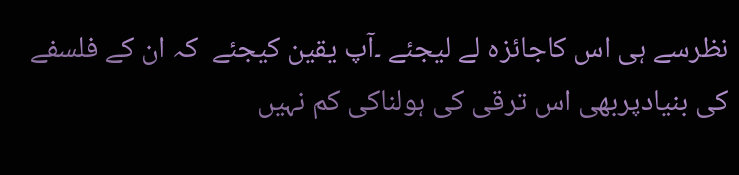نظرسے ہی اس کاجائزہ لے لیجئے ۔آپ یقین کیجئے  کہ ان کے فلسفے کی بنیادپربھی اس ترقی کی ہولناکی کم نہیں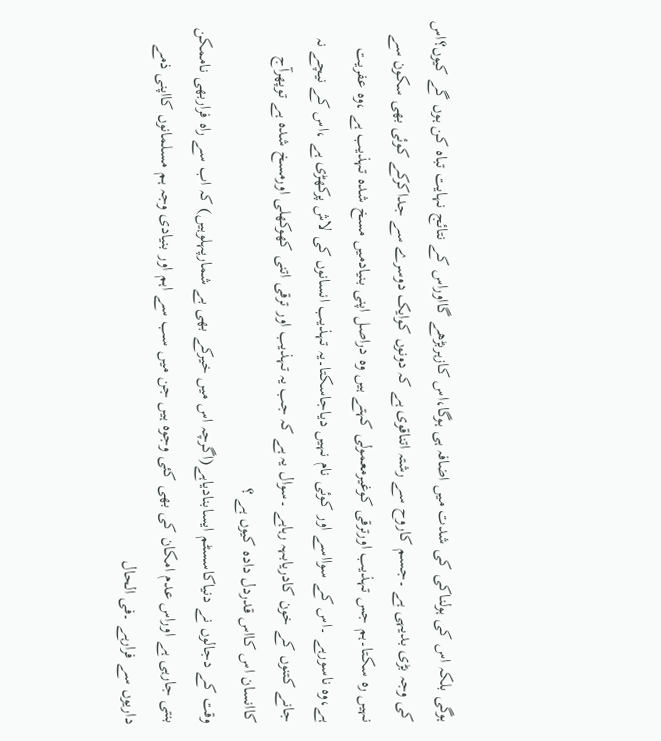ہوگی بلکہ اس کی ہولناکی کی شدت میں اضافہ ہی ہوگا،اس کازہربڑھے گااوراس کے نتائج نہایت تباہ کن ہوں گے کیوں؟اس کی وجہ بڑی بدیہی ہے ۔جسم کاروح سے رشتہ اتناقوی ہے کہ دونوں کوایک دوسرے سے جداکرکے کوئی بھی سکون سے نہیں رہ سکتا۔ہم جس تہذیب اورترقی کوغیرمعمولی کہتے ہیں وہ دراصل اپنی بنیادمیں مسخ شدہ تہذیب ہے ،وہ عفریت ہے،وہ ناسورہے ۔اس کے سوااسے اور کوئی نام نہیں دیاجاسکتا۔یہ تہذیب انسانوں کی لاش پرکھڑی ہے ،اس کے نیچے نہ جانے کتنوں کے خون کادریابہہ رہاہے ۔سوال یہ ہے کہ جب یہ تہذیب اور ترقی اتنی کھوکھلی اورمسخ شدہ ہے توپھرآج کاانسان اس کااس قدردل دادہ کیوں ہے ؟
وقت کے دجالوں نے دنیاکاسسٹم ایسابنادیاہے(اگرچہ اس میں خیرکے بھی بے شمارپہلوہیں) کہ اب سے راہ فراربھی ناممکن بنتی جارہی ہے اوراس عدم امکان کی بھی کئی وجوہ ہیں جن میں سب سے اہم اور بنیادی وجہ ہم مسلمانوں کااپنی ذمے داریوں سے فرارہے ۔فی الحال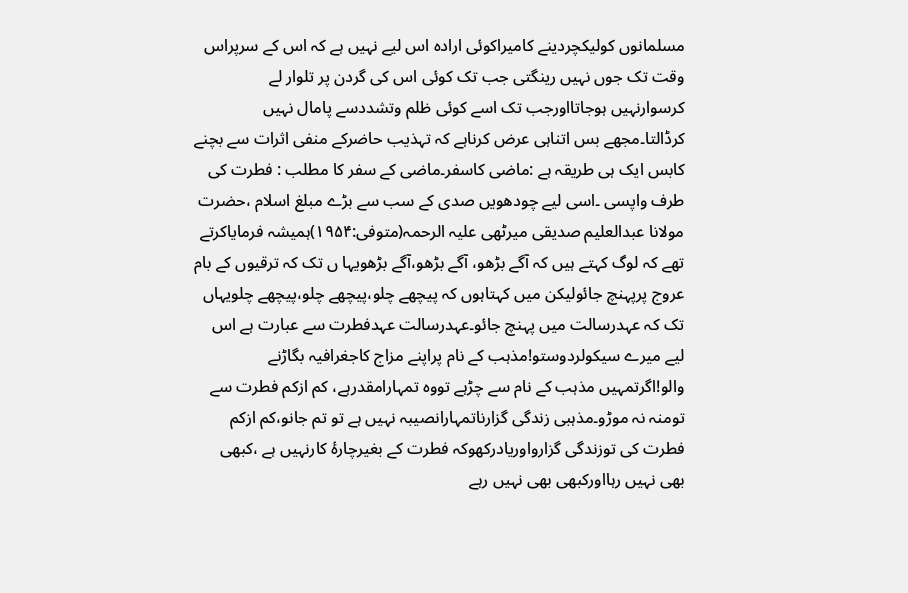مسلمانوں کولیکچردینے کامیراکوئی ارادہ اس لیے نہیں ہے کہ اس کے سرپراس وقت تک جوں نہیں رینگتی جب تک کوئی اس کی گردن پر تلوار لے کرسوارنہیں ہوجاتااورجب تک اسے کوئی ظلم وتشددسے پامال نہیں کرڈالتا۔مجھے بس اتناہی عرض کرناہے کہ تہذیب حاضرکے منفی اثرات سے بچنے کابس ایک ہی طریقہ ہے :ماضی کاسفر۔ماضی کے سفر کا مطلب : فطرت کی طرف واپسی ۔اسی لیے چودھویں صدی کے سب سے بڑے مبلغ اسلام ،حضرت مولانا عبدالعلیم صدیقی میرٹھی علیہ الرحمہ(متوفی:۱۹۵۴)ہمیشہ فرمایاکرتے تھے کہ لوگ کہتے ہیں کہ آگے بڑھو، آگے بڑھو،آگے بڑھویہا ں تک کہ ترقیوں کے بام عروج پرپہنچ جائولیکن میں کہتاہوں کہ پیچھے چلو،پیچھے چلو،پیچھے چلویہاں تک کہ عہدرسالت میں پہنچ جائو۔عہدرسالت عہدفطرت سے عبارت ہے اس لیے میرے سیکولردوستو!مذہب کے نام پراپنے مزاج کاجغرافیہ بگاڑنے والو!اگرتمہیں مذہب کے نام سے چڑہے تووہ تمہارامقدرہے، کم ازکم فطرت سے تومنہ نہ موڑو۔مذہبی زندگی گزارناتمہارانصیبہ نہیں ہے تو تم جانو،کم ازکم فطرت کی توزندگی گزارواوریادرکھوکہ فطرت کے بغیرچارۂ کارنہیں ہے ،کبھی بھی نہیں رہااورکبھی بھی نہیں رہے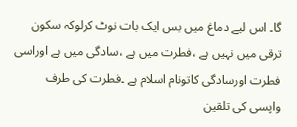گا۔ اس لیے دماغ میں بس ایک بات نوٹ کرلوکہ سکون ترقی میں نہیں ہے ،فطرت میں ہے ،سادگی میں ہے اوراسی فطرت اورسادگی کاتونام اسلام ہے ۔فطرت کی طرف واپسی کی تلقین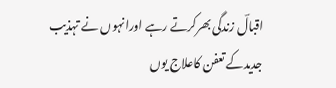اقبالؔ زندگی بھرکرتے رہے اورانہوں نے تہذیب جدیدکے تعفن کاعلاج یوں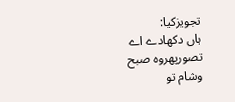تجویزکیا:
ہاں دکھادے اے تصورپھروہ صبح وشام تو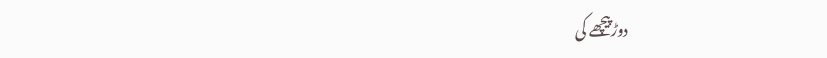دوڑپیچھے کی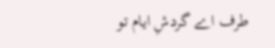طرف اے گردشِ ایام تو